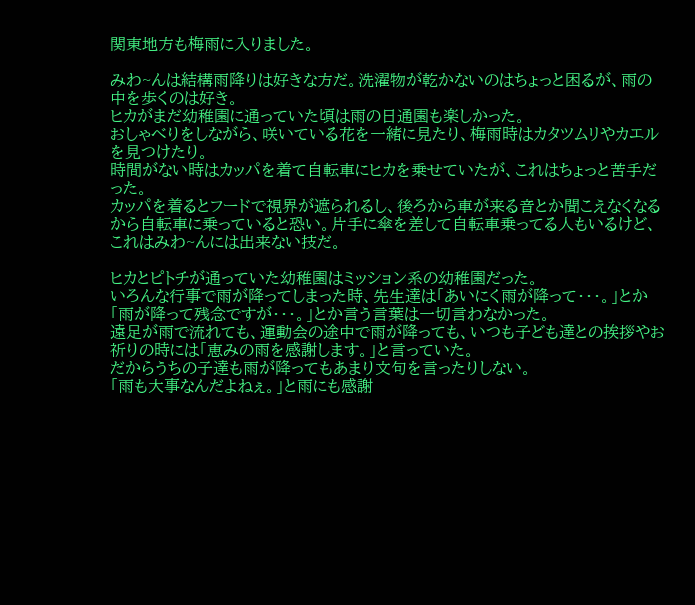関東地方も梅雨に入りました。

みわ~んは結構雨降りは好きな方だ。洗濯物が乾かないのはちょっと困るが、雨の中を歩くのは好き。
ヒカがまだ幼稚園に通っていた頃は雨の日通園も楽しかった。
おしゃべりをしながら、咲いている花を一緒に見たり、梅雨時はカタツムリやカエルを見つけたり。
時間がない時はカッパを着て自転車にヒカを乗せていたが、これはちょっと苦手だった。
カッパを着るとフードで視界が遮られるし、後ろから車が来る音とか聞こえなくなるから自転車に乗っていると恐い。片手に傘を差して自転車乗ってる人もいるけど、これはみわ~んには出来ない技だ。

ヒカとピトチが通っていた幼稚園はミッション系の幼稚園だった。
いろんな行事で雨が降ってしまった時、先生達は「あいにく雨が降って・・・。」とか「雨が降って残念ですが・・・。」とか言う言葉は一切言わなかった。
遠足が雨で流れても、運動会の途中で雨が降っても、いつも子ども達との挨拶やお祈りの時には「恵みの雨を感謝します。」と言っていた。
だからうちの子達も雨が降ってもあまり文句を言ったりしない。
「雨も大事なんだよねぇ。」と雨にも感謝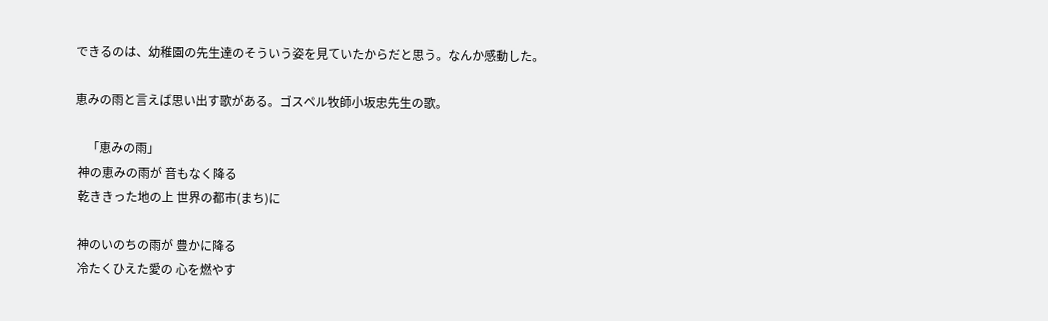できるのは、幼稚園の先生達のそういう姿を見ていたからだと思う。なんか感動した。

恵みの雨と言えば思い出す歌がある。ゴスペル牧師小坂忠先生の歌。

    「恵みの雨」
 神の恵みの雨が 音もなく降る
 乾ききった地の上 世界の都市(まち)に

 神のいのちの雨が 豊かに降る
 冷たくひえた愛の 心を燃やす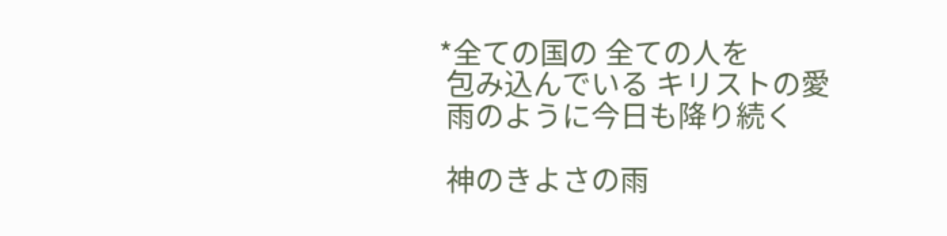*全ての国の 全ての人を
 包み込んでいる キリストの愛
 雨のように今日も降り続く

 神のきよさの雨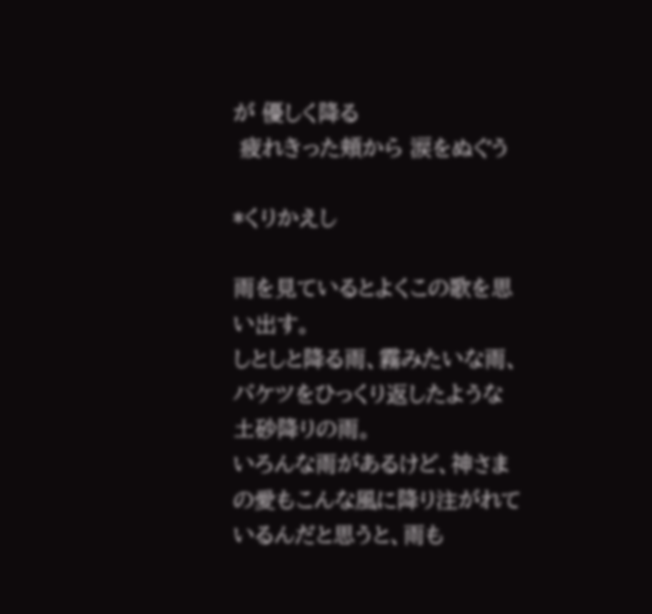が 優しく降る
 疲れきった頬から 涙をぬぐう

*くりかえし

雨を見ているとよくこの歌を思い出す。
しとしと降る雨、霧みたいな雨、バケツをひっくり返したような土砂降りの雨。
いろんな雨があるけど、神さまの愛もこんな風に降り注がれているんだと思うと、雨も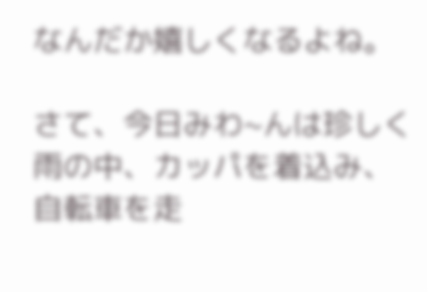なんだか嬉しくなるよね。

さて、今日みわ~んは珍しく雨の中、カッパを着込み、自転車を走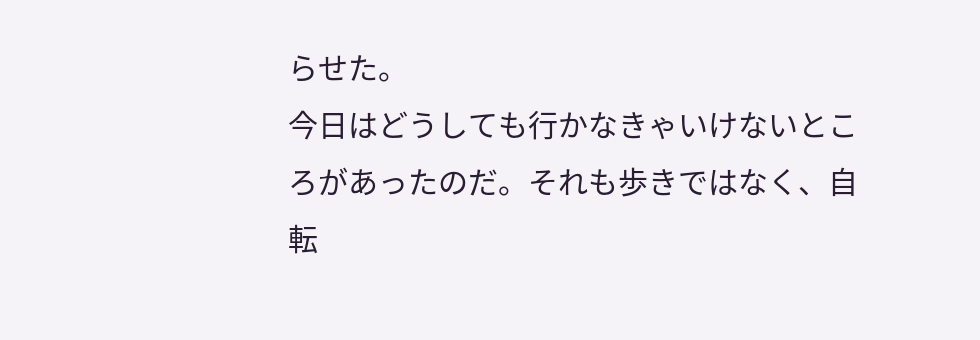らせた。
今日はどうしても行かなきゃいけないところがあったのだ。それも歩きではなく、自転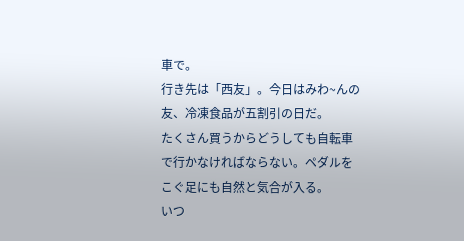車で。
行き先は「西友」。今日はみわ~んの友、冷凍食品が五割引の日だ。
たくさん買うからどうしても自転車で行かなければならない。ペダルをこぐ足にも自然と気合が入る。
いつ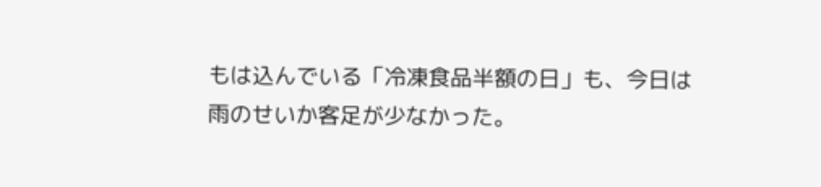もは込んでいる「冷凍食品半額の日」も、今日は雨のせいか客足が少なかった。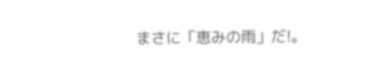まさに「恵みの雨」だ!。